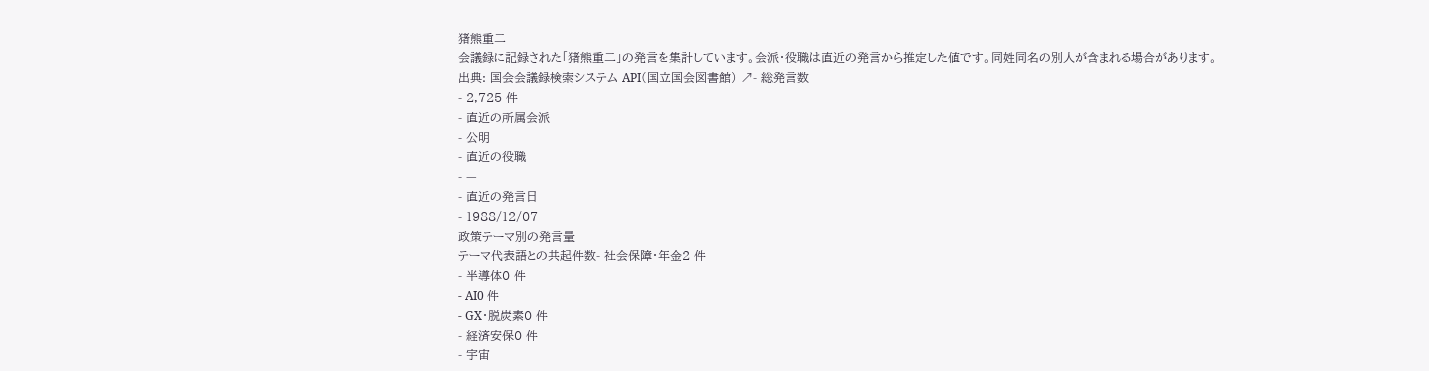猪熊重二
会議録に記録された「猪熊重二」の発言を集計しています。会派・役職は直近の発言から推定した値です。同姓同名の別人が含まれる場合があります。
出典: 国会会議録検索システム API(国立国会図書館) ↗- 総発言数
- 2,725 件
- 直近の所属会派
- 公明
- 直近の役職
- —
- 直近の発言日
- 1988/12/07
政策テーマ別の発言量
テーマ代表語との共起件数- 社会保障・年金2 件
- 半導体0 件
- AI0 件
- GX・脱炭素0 件
- 経済安保0 件
- 宇宙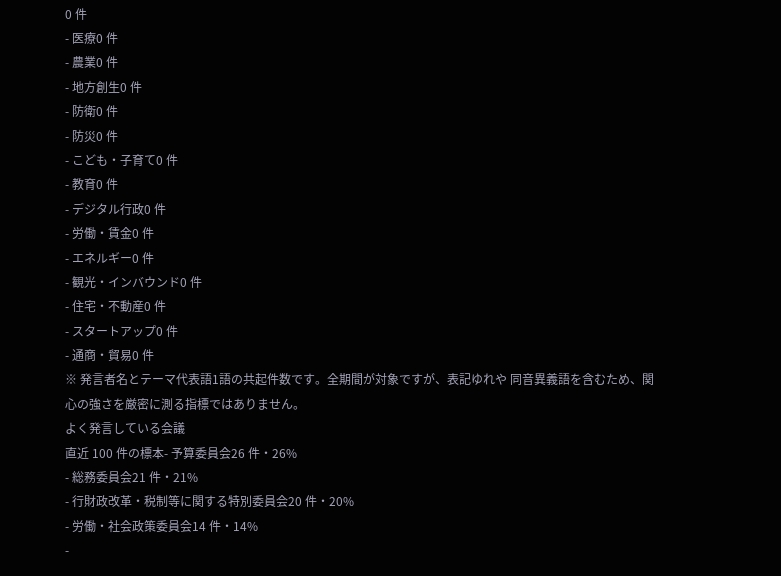0 件
- 医療0 件
- 農業0 件
- 地方創生0 件
- 防衛0 件
- 防災0 件
- こども・子育て0 件
- 教育0 件
- デジタル行政0 件
- 労働・賃金0 件
- エネルギー0 件
- 観光・インバウンド0 件
- 住宅・不動産0 件
- スタートアップ0 件
- 通商・貿易0 件
※ 発言者名とテーマ代表語1語の共起件数です。全期間が対象ですが、表記ゆれや 同音異義語を含むため、関心の強さを厳密に測る指標ではありません。
よく発言している会議
直近 100 件の標本- 予算委員会26 件・26%
- 総務委員会21 件・21%
- 行財政改革・税制等に関する特別委員会20 件・20%
- 労働・社会政策委員会14 件・14%
-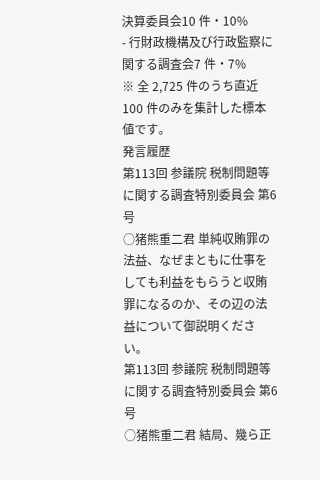決算委員会10 件・10%
- 行財政機構及び行政監察に関する調査会7 件・7%
※ 全 2,725 件のうち直近 100 件のみを集計した標本値です。
発言履歴
第113回 参議院 税制問題等に関する調査特別委員会 第6号
○猪熊重二君 単純収賄罪の法益、なぜまともに仕事をしても利益をもらうと収賄罪になるのか、その辺の法益について御説明ください。
第113回 参議院 税制問題等に関する調査特別委員会 第6号
○猪熊重二君 結局、幾ら正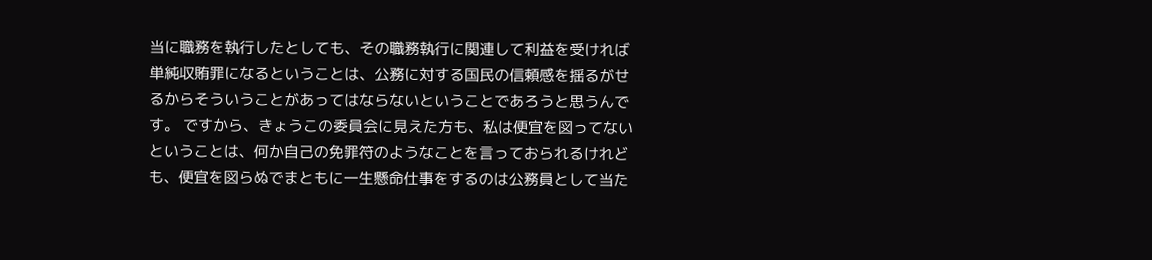当に職務を執行したとしても、その職務執行に関連して利益を受ければ単純収賄罪になるということは、公務に対する国民の信頼感を揺るがせるからそういうことがあってはならないということであろうと思うんです。 ですから、きょうこの委員会に見えた方も、私は便宜を図ってないということは、何か自己の免罪符のようなことを言っておられるけれども、便宜を図らぬでまともに一生懸命仕事をするのは公務員として当た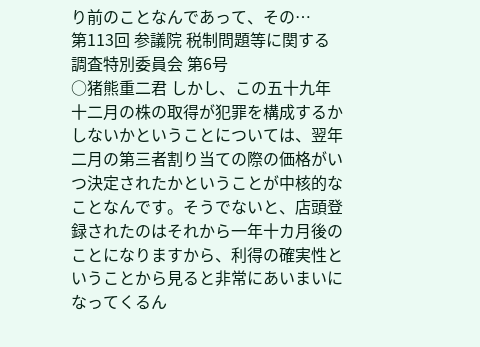り前のことなんであって、その…
第113回 参議院 税制問題等に関する調査特別委員会 第6号
○猪熊重二君 しかし、この五十九年十二月の株の取得が犯罪を構成するかしないかということについては、翌年二月の第三者割り当ての際の価格がいつ決定されたかということが中核的なことなんです。そうでないと、店頭登録されたのはそれから一年十カ月後のことになりますから、利得の確実性ということから見ると非常にあいまいになってくるん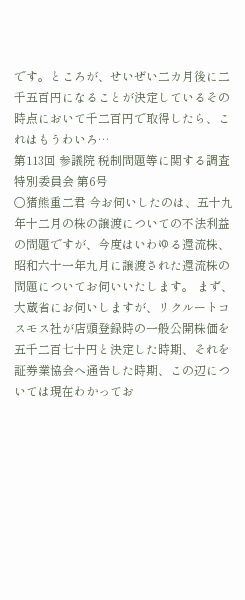です。ところが、せいぜい二カ月後に二千五百円になることが決定しているその時点において千二百円で取得したら、これはもうわいろ…
第113回 参議院 税制問題等に関する調査特別委員会 第6号
○猪熊重二君 今お伺いしたのは、五十九年十二月の株の譲渡についての不法利益の問題ですが、今度はいわゆる還流株、昭和六十一年九月に譲渡された還流株の問題についてお伺いいたします。 まず、大蔵省にお伺いしますが、リクルートコスモス社が店頭登録時の一般公開株価を五千二百七十円と決定した時期、それを証券業協会へ通告した時期、この辺については現在わかってお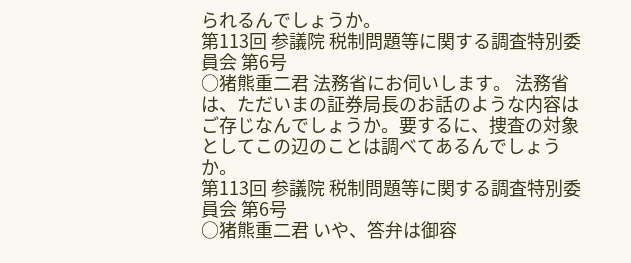られるんでしょうか。
第113回 参議院 税制問題等に関する調査特別委員会 第6号
○猪熊重二君 法務省にお伺いします。 法務省は、ただいまの証券局長のお話のような内容はご存じなんでしょうか。要するに、捜査の対象としてこの辺のことは調べてあるんでしょうか。
第113回 参議院 税制問題等に関する調査特別委員会 第6号
○猪熊重二君 いや、答弁は御容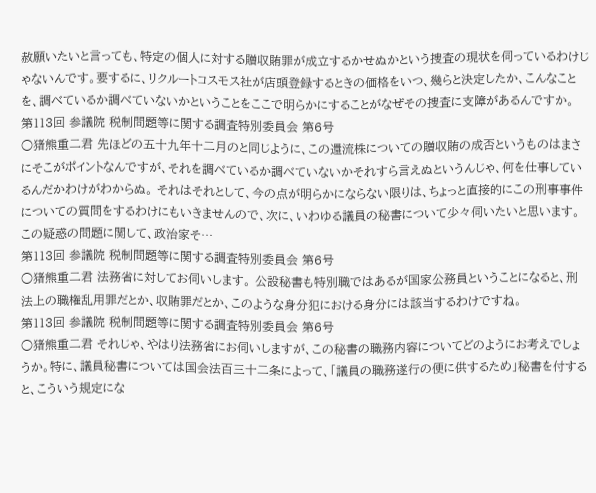赦願いたいと言っても、特定の個人に対する贈収賄罪が成立するかせぬかという捜査の現状を伺っているわけじゃないんです。要するに、リクルートコスモス社が店頭登録するときの価格をいつ、幾らと決定したか、こんなことを、調べているか調べていないかということをここで明らかにすることがなぜその捜査に支障があるんですか。
第113回 参議院 税制問題等に関する調査特別委員会 第6号
○猪熊重二君 先ほどの五十九年十二月のと同じように、この還流株についての贈収賄の成否というものはまさにそこがポイントなんですが、それを調べているか調べていないかそれすら言えぬというんじゃ、何を仕事しているんだかわけがわからぬ。 それはそれとして、今の点が明らかにならない限りは、ちょっと直接的にこの刑事事件についての質問をするわけにもいきませんので、次に、いわゆる議員の秘書について少々伺いたいと思います。 この疑惑の問題に関して、政治家そ…
第113回 参議院 税制問題等に関する調査特別委員会 第6号
○猪熊重二君 法務省に対してお伺いします。 公設秘書も特別職ではあるが国家公務員ということになると、刑法上の職権乱用罪だとか、収賄罪だとか、このような身分犯における身分には該当するわけですね。
第113回 参議院 税制問題等に関する調査特別委員会 第6号
○猪熊重二君 それじゃ、やはり法務省にお伺いしますが、この秘書の職務内容についてどのようにお考えでしょうか。特に、議員秘書については国会法百三十二条によって、「議員の職務遂行の便に供するため」秘書を付すると、こういう規定にな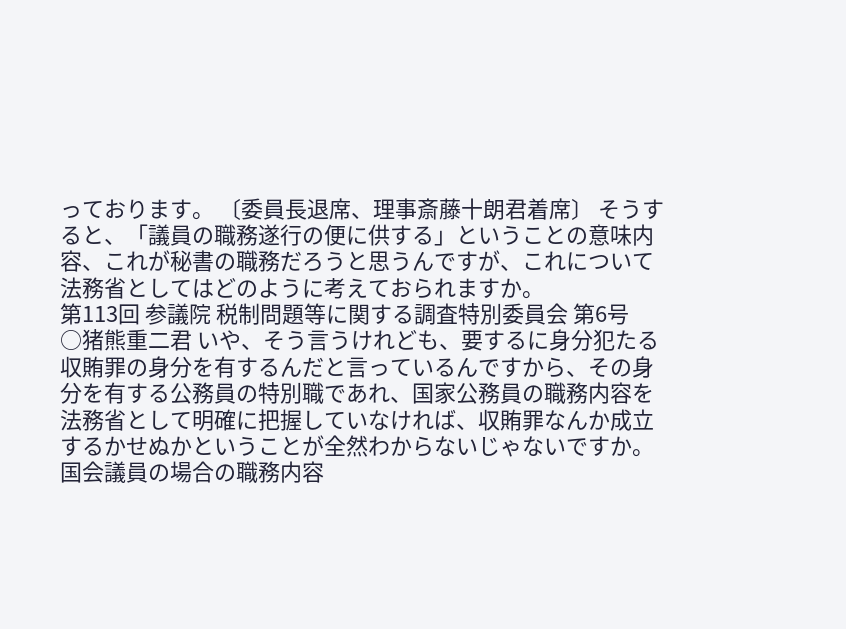っております。 〔委員長退席、理事斎藤十朗君着席〕 そうすると、「議員の職務遂行の便に供する」ということの意味内容、これが秘書の職務だろうと思うんですが、これについて法務省としてはどのように考えておられますか。
第113回 参議院 税制問題等に関する調査特別委員会 第6号
○猪熊重二君 いや、そう言うけれども、要するに身分犯たる収賄罪の身分を有するんだと言っているんですから、その身分を有する公務員の特別職であれ、国家公務員の職務内容を法務省として明確に把握していなければ、収賄罪なんか成立するかせぬかということが全然わからないじゃないですか。国会議員の場合の職務内容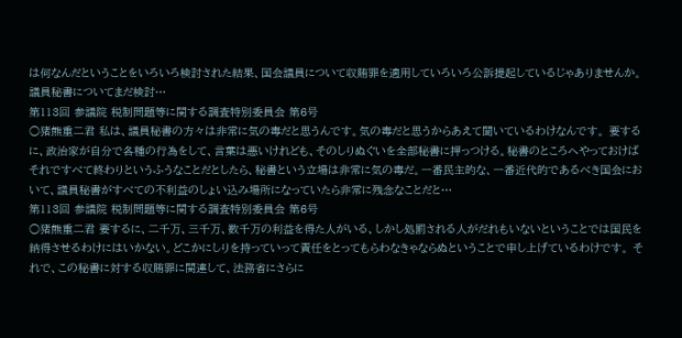は何なんだということをいろいろ検討された結果、国会議員について収賄罪を適用していろいろ公訴提起しているじゃありませんか。議員秘書についてまだ検討…
第113回 参議院 税制問題等に関する調査特別委員会 第6号
○猪熊重二君 私は、議員秘書の方々は非常に気の毒だと思うんです。気の毒だと思うからあえて聞いているわけなんです。 要するに、政治家が自分で各種の行為をして、言葉は悪いけれども、そのしりぬぐいを全部秘書に押っつける。秘書のところへやっておけばそれですべて終わりというふうなことだとしたら、秘書という立場は非常に気の毒だ。一番民主的な、一番近代的であるべき国会において、議員秘書がすべての不利益のしょい込み場所になっていたら非常に残念なことだと…
第113回 参議院 税制問題等に関する調査特別委員会 第6号
○猪熊重二君 要するに、二千万、三千万、数千万の利益を得た人がいる、しかし処罰される人がだれもいないということでは国民を納得させるわけにはいかない。どこかにしりを持っていって責任をとってもらわなきゃならぬということで申し上げているわけです。 それで、この秘書に対する収賄罪に関連して、法務省にさらに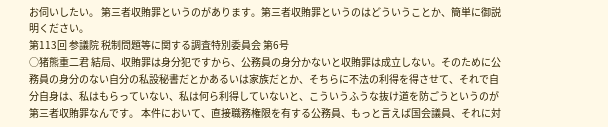お伺いしたい。 第三者収賄罪というのがあります。第三者収賄罪というのはどういうことか、簡単に御説明ください。
第113回 参議院 税制問題等に関する調査特別委員会 第6号
○猪熊重二君 結局、収賄罪は身分犯ですから、公務員の身分かないと収賄罪は成立しない。そのために公務員の身分のない自分の私設秘書だとかあるいは家族だとか、そちらに不法の利得を得させて、それで自分自身は、私はもらっていない、私は何ら利得していないと、こういうふうな抜け道を防ごうというのが第三者収賄罪なんです。 本件において、直接職務権限を有する公務員、もっと言えば国会議員、それに対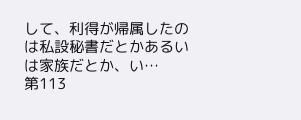して、利得が帰属したのは私設秘書だとかあるいは家族だとか、い…
第113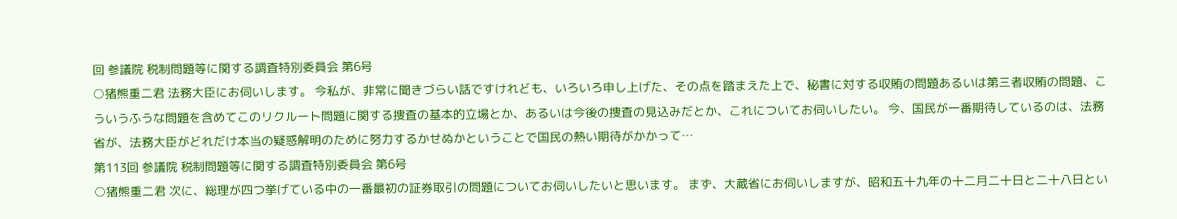回 参議院 税制問題等に関する調査特別委員会 第6号
○猪熊重二君 法務大臣にお伺いします。 今私が、非常に聞きづらい話ですけれども、いろいろ申し上げた、その点を踏まえた上で、秘書に対する収賄の問題あるいは第三者収賄の問題、こういうふうな問題を含めてこのリクルート問題に関する捜査の基本的立場とか、あるいは今後の捜査の見込みだとか、これについてお伺いしたい。 今、国民が一番期待しているのは、法務省が、法務大臣がどれだけ本当の疑惑解明のために努力するかせぬかということで国民の熱い期待がかかって…
第113回 参議院 税制問題等に関する調査特別委員会 第6号
○猪熊重二君 次に、総理が四つ挙げている中の一番最初の証券取引の問題についてお伺いしたいと思います。 まず、大蔵省にお伺いしますが、昭和五十九年の十二月二十日と二十八日とい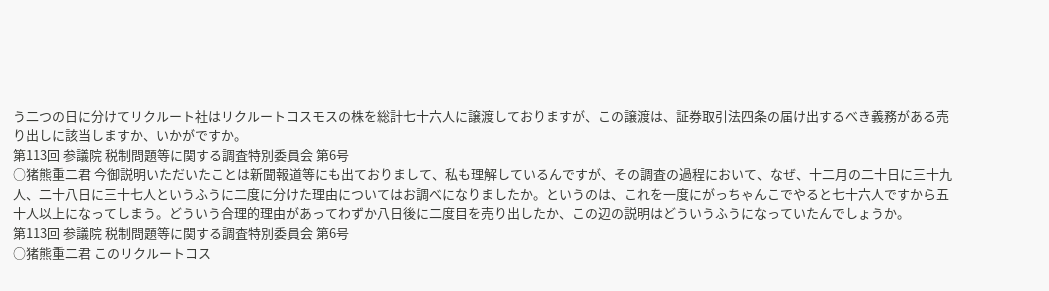う二つの日に分けてリクルート社はリクルートコスモスの株を総計七十六人に譲渡しておりますが、この譲渡は、証券取引法四条の届け出するべき義務がある売り出しに該当しますか、いかがですか。
第113回 参議院 税制問題等に関する調査特別委員会 第6号
○猪熊重二君 今御説明いただいたことは新聞報道等にも出ておりまして、私も理解しているんですが、その調査の過程において、なぜ、十二月の二十日に三十九人、二十八日に三十七人というふうに二度に分けた理由についてはお調べになりましたか。というのは、これを一度にがっちゃんこでやると七十六人ですから五十人以上になってしまう。どういう合理的理由があってわずか八日後に二度目を売り出したか、この辺の説明はどういうふうになっていたんでしょうか。
第113回 参議院 税制問題等に関する調査特別委員会 第6号
○猪熊重二君 このリクルートコス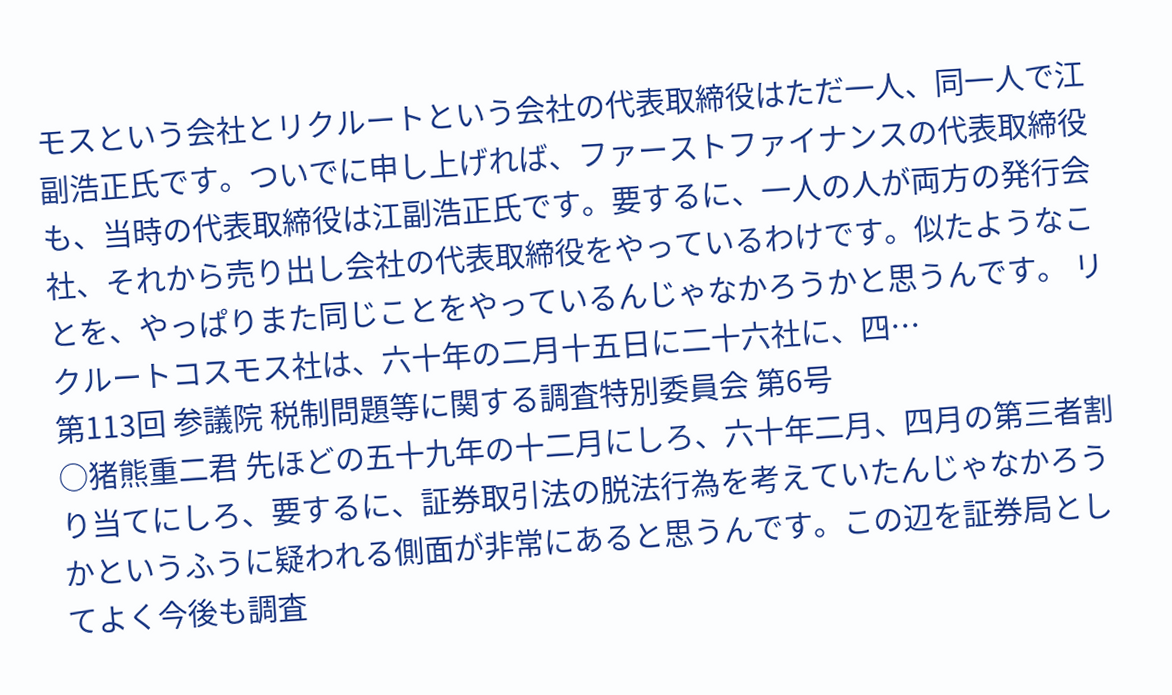モスという会社とリクルートという会社の代表取締役はただ一人、同一人で江副浩正氏です。ついでに申し上げれば、ファーストファイナンスの代表取締役も、当時の代表取締役は江副浩正氏です。要するに、一人の人が両方の発行会社、それから売り出し会社の代表取締役をやっているわけです。似たようなことを、やっぱりまた同じことをやっているんじゃなかろうかと思うんです。 リクルートコスモス社は、六十年の二月十五日に二十六社に、四…
第113回 参議院 税制問題等に関する調査特別委員会 第6号
○猪熊重二君 先ほどの五十九年の十二月にしろ、六十年二月、四月の第三者割り当てにしろ、要するに、証券取引法の脱法行為を考えていたんじゃなかろうかというふうに疑われる側面が非常にあると思うんです。この辺を証券局としてよく今後も調査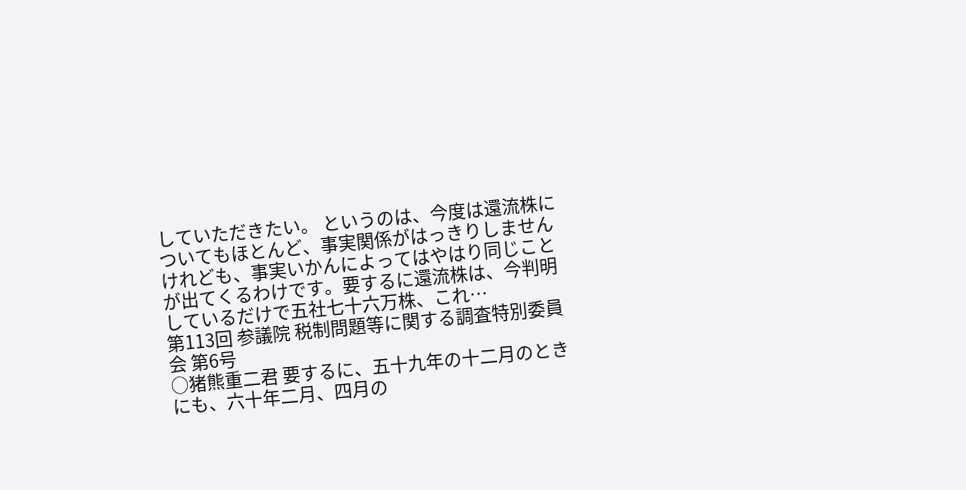していただきたい。 というのは、今度は還流株についてもほとんど、事実関係がはっきりしませんけれども、事実いかんによってはやはり同じことが出てくるわけです。要するに還流株は、今判明しているだけで五社七十六万株、これ…
第113回 参議院 税制問題等に関する調査特別委員会 第6号
○猪熊重二君 要するに、五十九年の十二月のときにも、六十年二月、四月の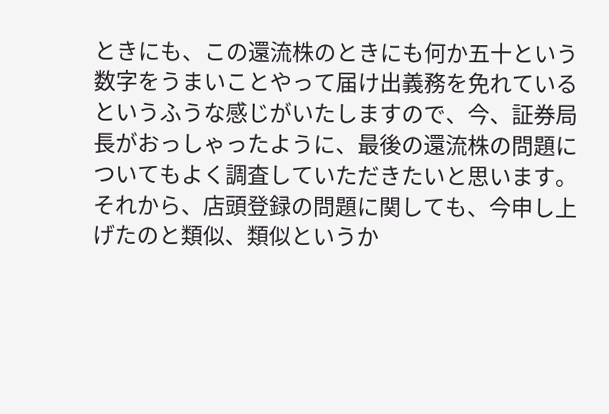ときにも、この還流株のときにも何か五十という数字をうまいことやって届け出義務を免れているというふうな感じがいたしますので、今、証券局長がおっしゃったように、最後の還流株の問題についてもよく調査していただきたいと思います。 それから、店頭登録の問題に関しても、今申し上げたのと類似、類似というか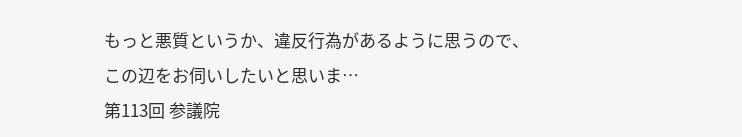もっと悪質というか、違反行為があるように思うので、この辺をお伺いしたいと思いま…
第113回 参議院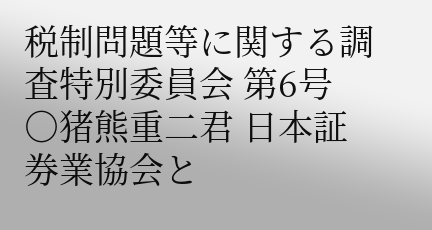税制問題等に関する調査特別委員会 第6号
○猪熊重二君 日本証券業協会と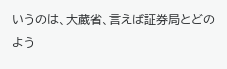いうのは、大蔵省、言えば証券局とどのよう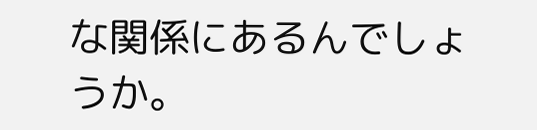な関係にあるんでしょうか。